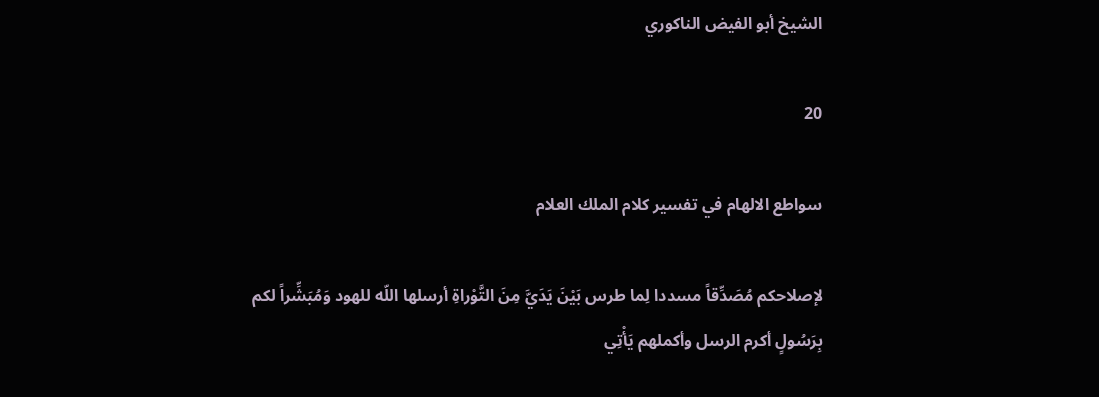الشيخ أبو الفيض الناكوري

20

سواطع الالهام في تفسير كلام الملك العلام

لإصلاحكم مُصَدِّقاً مسددا لِما طرس بَيْنَ يَدَيَّ مِنَ التَّوْراةِ أرسلها اللّه للهود وَمُبَشِّراً لكم بِرَسُولٍ أكرم الرسل وأكملهم يَأْتِي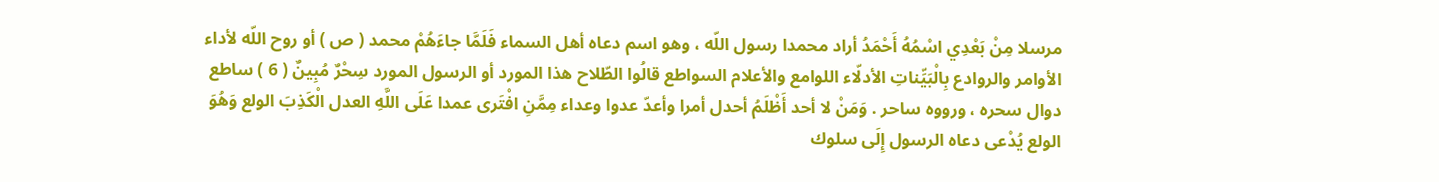مرسلا مِنْ بَعْدِي اسْمُهُ أَحْمَدُ أراد محمدا رسول اللّه ، وهو اسم دعاه أهل السماء فَلَمَّا جاءَهُمْ محمد ( ص ) أو روح اللّه لأداء الأوامر والروادع بِالْبَيِّناتِ الأدلّاء اللوامع والأعلام السواطع قالُوا الطّلاح هذا المورد أو الرسول المورد سِحْرٌ مُبِينٌ ( 6 ) ساطع دوال سحره ، ورووه ساحر . وَمَنْ لا أحد أَظْلَمُ أحدل أمرا وأعدّ عدوا وعداء مِمَّنِ افْتَرى عمدا عَلَى اللَّهِ العدل الْكَذِبَ الولع وَهُوَ الولع يُدْعى دعاه الرسول إِلَى سلوك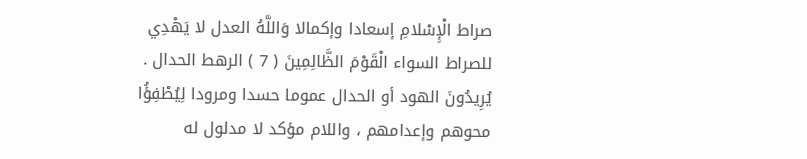صراط الْإِسْلامِ إسعادا وإكمالا وَاللَّهُ العدل لا يَهْدِي للصراط السواء الْقَوْمَ الظَّالِمِينَ ( 7 ) الرهط الحدال . يُرِيدُونَ الهود أو الحدال عموما حسدا ومرودا لِيُطْفِؤُا محوهم وإعدامهم ، واللام مؤكد لا مدلول له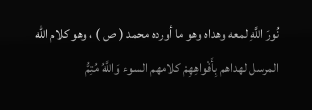نُورَ اللَّهِ لمعه وهداه وهو ما أورده محمد ( ص ) ، وهو كلام اللّه المرسل لهداهم بِأَفْواهِهِمْ كلامهم السوء وَاللَّهُ مُتِمُّ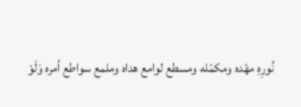نُورِهِ مهّده ومكمّله ومسطع لوامع هداه وملمع سواطع أمره وَلَوْ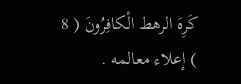كَرِهَ الرهط الْكافِرُونَ ( 8 ) إعلاء معالمه .